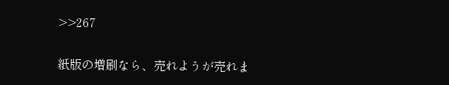>>267

紙版の増刷なら、売れようが売れま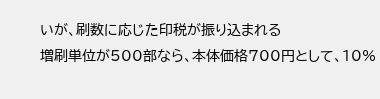いが、刷数に応じた印税が振り込まれる
増刷単位が500部なら、本体価格700円として、10%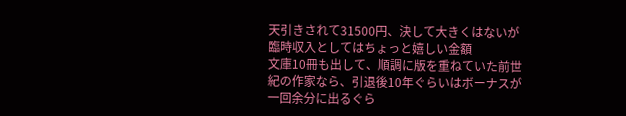天引きされて31500円、決して大きくはないが臨時収入としてはちょっと嬉しい金額
文庫10冊も出して、順調に版を重ねていた前世紀の作家なら、引退後10年ぐらいはボーナスが一回余分に出るぐら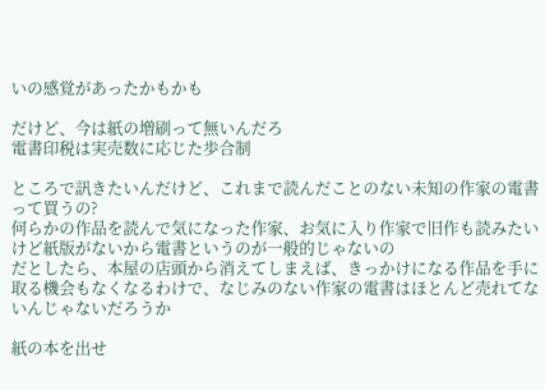いの感覚があったかもかも

だけど、今は紙の増刷って無いんだろ
電書印税は実売数に応じた歩合制

ところで訊きたいんだけど、これまで読んだことのない未知の作家の電書って買うの?
何らかの作品を読んで気になった作家、お気に入り作家で旧作も読みたいけど紙版がないから電書というのが一般的じゃないの
だとしたら、本屋の店頭から消えてしまえば、きっかけになる作品を手に取る機会もなくなるわけで、なじみのない作家の電書はほとんど売れてないんじゃないだろうか

紙の本を出せ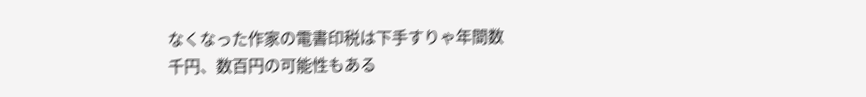なくなった作家の電書印税は下手すりゃ年間数千円、数百円の可能性もある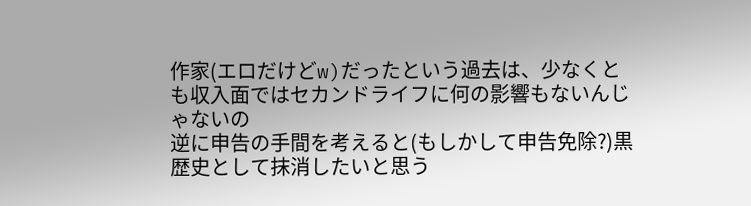作家(エロだけどw)だったという過去は、少なくとも収入面ではセカンドライフに何の影響もないんじゃないの
逆に申告の手間を考えると(もしかして申告免除?)黒歴史として抹消したいと思う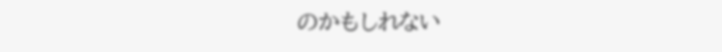のかもしれない